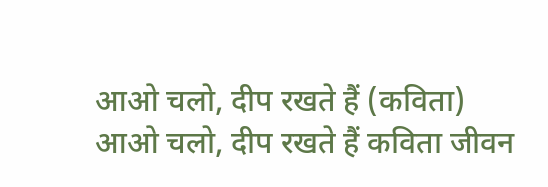आओ चलो, दीप रखते हैं (कविता)
आओ चलो, दीप रखते हैं कविता जीवन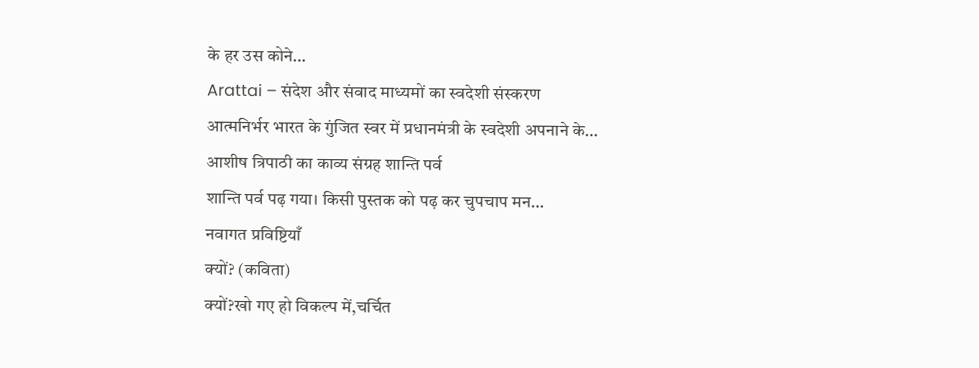के हर उस कोने…
Arattai – संदेश और संवाद माध्यमों का स्वदेशी संस्करण
आत्मनिर्भर भारत के गुंजित स्वर में प्रधानमंत्री के स्वदेशी अपनाने के…
आशीष त्रिपाठी का काव्य संग्रह शान्ति पर्व
शान्ति पर्व पढ़ गया। किसी पुस्तक को पढ़ कर चुपचाप मन…
नवागत प्रविष्टियाँ
क्यों? (कविता)
क्यों?खो गए हो विकल्प में,चर्चित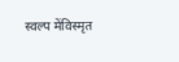स्वल्प मेंविस्मृत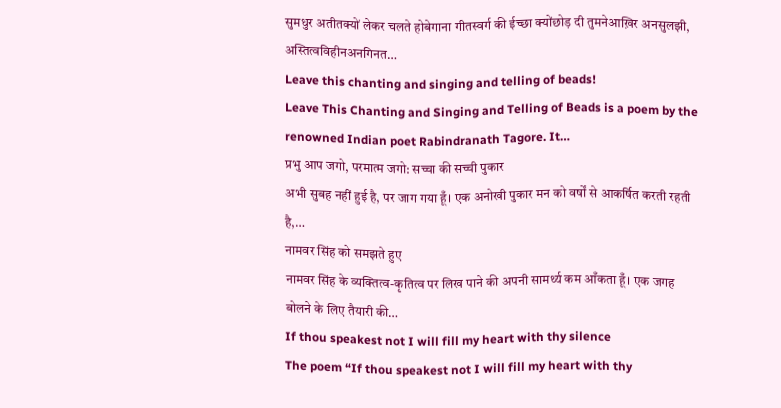सुमधुर अतीतक्यों लेकर चलते होबेगाना गीतस्वर्ग की ईच्छा क्योंछोड़ दी तुमनेआख़िर अनसुलझी, अस्तित्वविहीनअनगिनत…
Leave this chanting and singing and telling of beads!
Leave This Chanting and Singing and Telling of Beads is a poem by the renowned Indian poet Rabindranath Tagore. It…
प्रभु आप जगो, परमात्म जगो: सच्चा की सच्ची पुकार
अभी सुबह नहीं हुई है, पर जाग गया हूँ। एक अनोखी पुकार मन को वर्षों से आकर्षित करती रहती है,…
नामवर सिंह को समझते हुए
नामवर सिंह के व्यक्तित्व-कृतित्व पर लिख पाने की अपनी सामर्थ्य कम आँकता हूँ। एक जगह बोलने के लिए तैयारी की…
If thou speakest not I will fill my heart with thy silence
The poem “If thou speakest not I will fill my heart with thy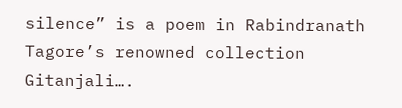silence” is a poem in Rabindranath Tagore’s renowned collection Gitanjali….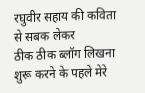रघुवीर सहाय की कविता से सबक लेकर
ठीक ठीक ब्लॉग लिखना शुरू करने के पहले मेरे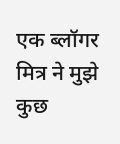एक ब्लॉगर मित्र ने मुझे कुछ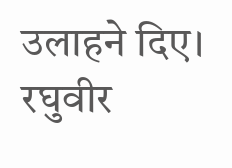उलाहने दिए। रघुवीर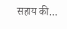सहाय की…